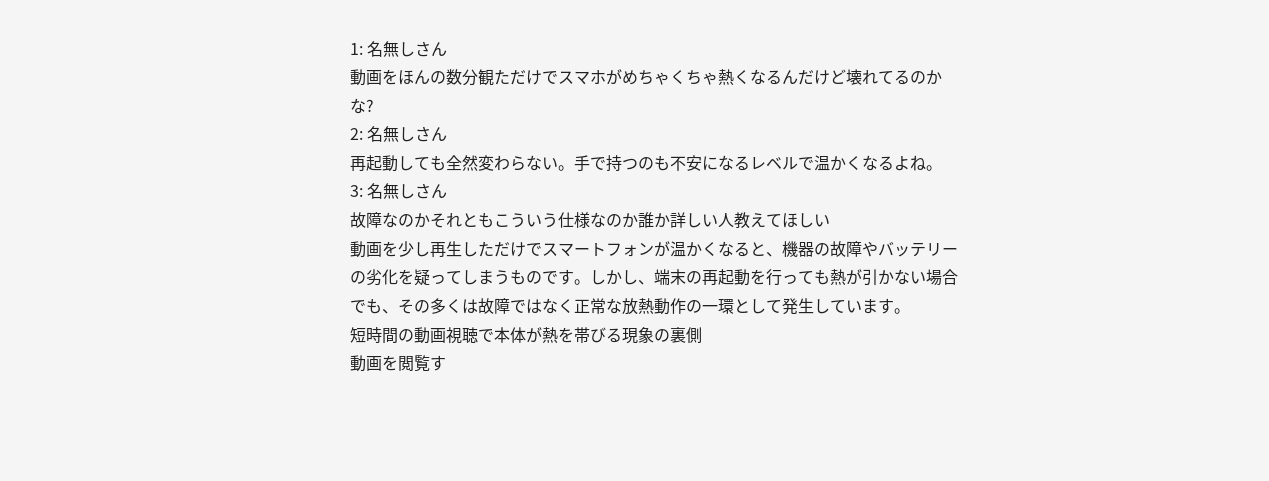1: 名無しさん
動画をほんの数分観ただけでスマホがめちゃくちゃ熱くなるんだけど壊れてるのかな?
2: 名無しさん
再起動しても全然変わらない。手で持つのも不安になるレベルで温かくなるよね。
3: 名無しさん
故障なのかそれともこういう仕様なのか誰か詳しい人教えてほしい
動画を少し再生しただけでスマートフォンが温かくなると、機器の故障やバッテリーの劣化を疑ってしまうものです。しかし、端末の再起動を行っても熱が引かない場合でも、その多くは故障ではなく正常な放熱動作の一環として発生しています。
短時間の動画視聴で本体が熱を帯びる現象の裏側
動画を閲覧す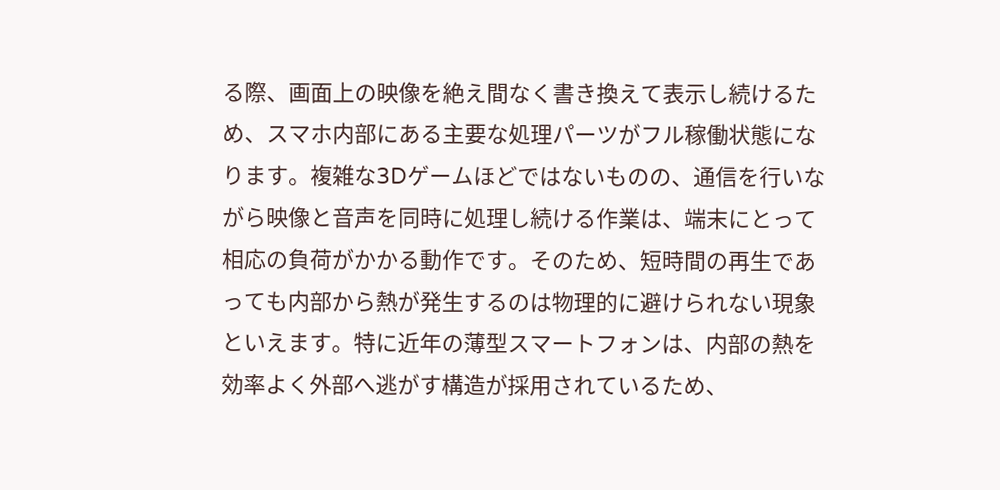る際、画面上の映像を絶え間なく書き換えて表示し続けるため、スマホ内部にある主要な処理パーツがフル稼働状態になります。複雑な3Dゲームほどではないものの、通信を行いながら映像と音声を同時に処理し続ける作業は、端末にとって相応の負荷がかかる動作です。そのため、短時間の再生であっても内部から熱が発生するのは物理的に避けられない現象といえます。特に近年の薄型スマートフォンは、内部の熱を効率よく外部へ逃がす構造が採用されているため、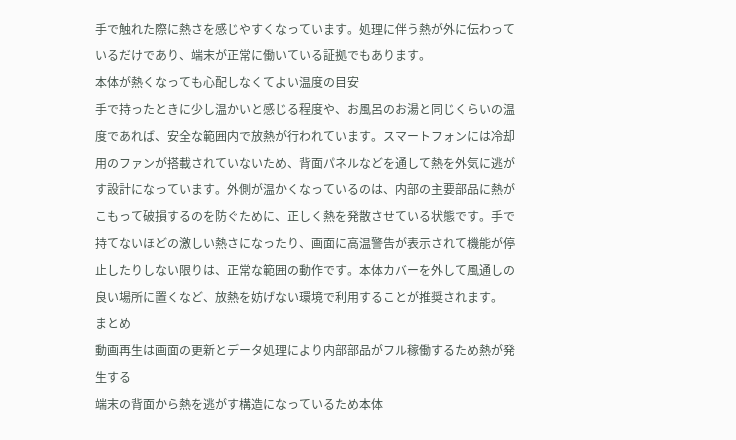手で触れた際に熱さを感じやすくなっています。処理に伴う熱が外に伝わっているだけであり、端末が正常に働いている証拠でもあります。
本体が熱くなっても心配しなくてよい温度の目安
手で持ったときに少し温かいと感じる程度や、お風呂のお湯と同じくらいの温度であれば、安全な範囲内で放熱が行われています。スマートフォンには冷却用のファンが搭載されていないため、背面パネルなどを通して熱を外気に逃がす設計になっています。外側が温かくなっているのは、内部の主要部品に熱がこもって破損するのを防ぐために、正しく熱を発散させている状態です。手で持てないほどの激しい熱さになったり、画面に高温警告が表示されて機能が停止したりしない限りは、正常な範囲の動作です。本体カバーを外して風通しの良い場所に置くなど、放熱を妨げない環境で利用することが推奨されます。
まとめ
動画再生は画面の更新とデータ処理により内部部品がフル稼働するため熱が発生する
端末の背面から熱を逃がす構造になっているため本体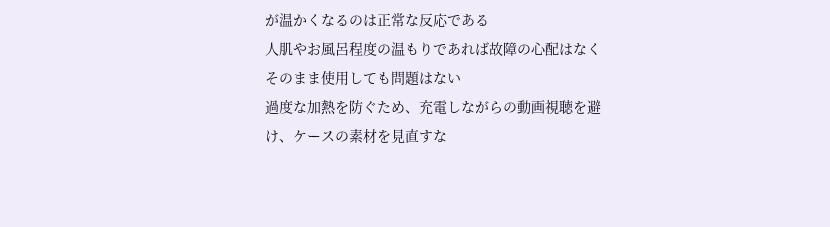が温かくなるのは正常な反応である
人肌やお風呂程度の温もりであれば故障の心配はなくそのまま使用しても問題はない
過度な加熱を防ぐため、充電しながらの動画視聴を避け、ケースの素材を見直すな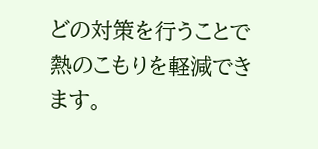どの対策を行うことで熱のこもりを軽減できます。